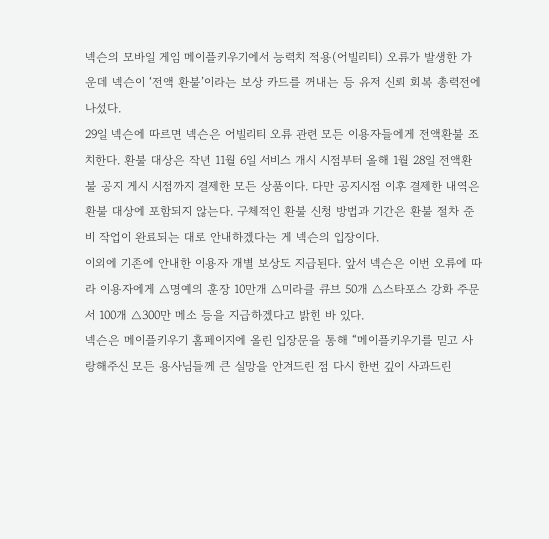넥슨의 모바일 게임 메이플키우기에서 능력치 적용(어빌리티) 오류가 발생한 가운데 넥슨이 ‘전액 환불’이라는 보상 카드를 꺼내는 등 유저 신뢰 회복 총력전에 나섰다.
29일 넥슨에 따르면 넥슨은 어빌리티 오류 관련 모든 이용자들에게 전액환불 조치한다. 환불 대상은 작년 11월 6일 서비스 개시 시점부터 올해 1월 28일 전액환불 공지 게시 시점까지 결제한 모든 상품이다. 다만 공지시점 이후 결제한 내역은 환불 대상에 포함되지 않는다. 구체적인 환불 신청 방법과 기간은 환불 절차 준비 작업이 완료되는 대로 안내하겠다는 게 넥슨의 입장이다.
이외에 기존에 안내한 이용자 개별 보상도 지급된다. 앞서 넥슨은 이번 오류에 따라 이용자에게 △명예의 훈장 10만개 △미라클 큐브 50개 △스타포스 강화 주문서 100개 △300만 메소 등을 지급하겠다고 밝힌 바 있다.
넥슨은 메이플키우기 홈페이지에 올린 입장문을 통해 “메이플키우기를 믿고 사랑해주신 모든 용사님들께 큰 실망을 안겨드린 점 다시 한번 깊이 사과드린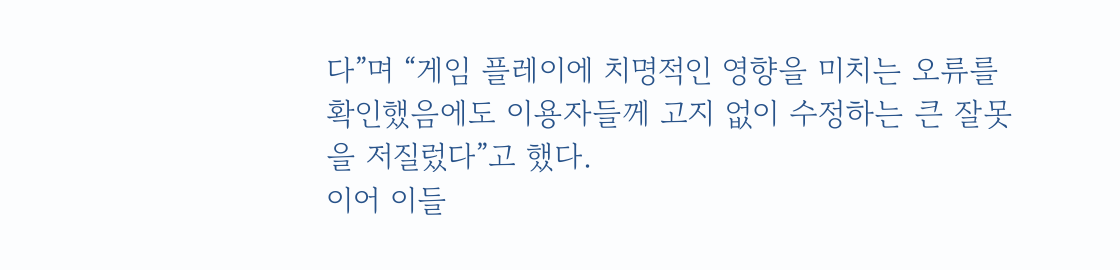다”며 “게임 플레이에 치명적인 영향을 미치는 오류를 확인했음에도 이용자들께 고지 없이 수정하는 큰 잘못을 저질렀다”고 했다.
이어 이들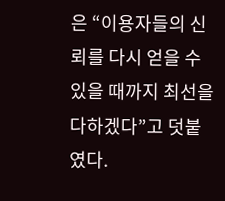은 “이용자들의 신뢰를 다시 얻을 수 있을 때까지 최선을 다하겠다”고 덧붙였다.